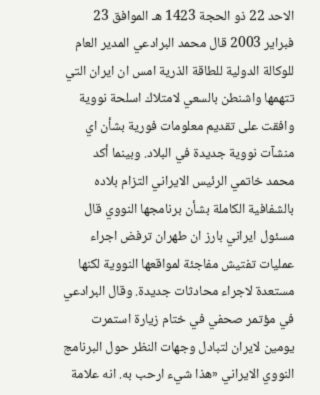الاحد 22 ذو الحجة 1423 هـ الموافق 23 فبراير 2003 قال محمد البرادعي المدير العام للوكالة الدولية للطاقة الذرية امس ان ايران التي تتهمها واشنطن بالسعي لامتلاك اسلحة نووية وافقت على تقديم معلومات فورية بشأن اي منشآت نووية جديدة في البلاد. وبينما أكد محمد خاتمي الرئيس الايراني التزام بلاده بالشفافية الكاملة بشأن برنامجها النووي قال مسئول ايراني بارز ان طهران ترفض اجراء عمليات تفتيش مفاجئة لمواقعها النووية لكنها مستعدة لاجراء محادثات جديدة. وقال البرادعي في مؤتمر صحفي في ختام زيارة استمرت يومين لايران لتبادل وجهات النظر حول البرنامج النووي الايراني «هذا شيء ارحب به. انه علامة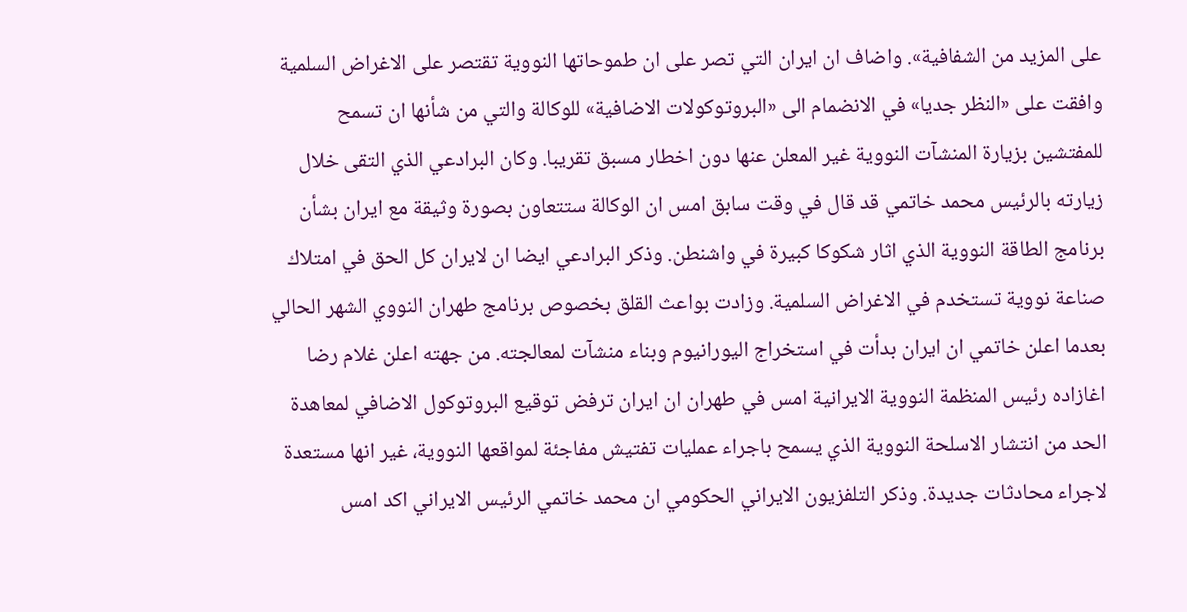على المزيد من الشفافية». واضاف ان ايران التي تصر على ان طموحاتها النووية تقتصر على الاغراض السلمية وافقت على «النظر جديا» في الانضمام الى «البروتوكولات الاضافية» للوكالة والتي من شأنها ان تسمح للمفتشين بزيارة المنشآت النووية غير المعلن عنها دون اخطار مسبق تقريبا. وكان البرادعي الذي التقى خلال زيارته بالرئيس محمد خاتمي قد قال في وقت سابق امس ان الوكالة ستتعاون بصورة وثيقة مع ايران بشأن برنامج الطاقة النووية الذي اثار شكوكا كبيرة في واشنطن. وذكر البرادعي ايضا ان لايران كل الحق في امتلاك صناعة نووية تستخدم في الاغراض السلمية. وزادت بواعث القلق بخصوص برنامج طهران النووي الشهر الحالي بعدما اعلن خاتمي ان ايران بدأت في استخراج اليورانيوم وبناء منشآت لمعالجته. من جهته اعلن غلام رضا اغازاده رئيس المنظمة النووية الايرانية امس في طهران ان ايران ترفض توقيع البروتوكول الاضافي لمعاهدة الحد من انتشار الاسلحة النووية الذي يسمح باجراء عمليات تفتيش مفاجئة لمواقعها النووية، غير انها مستعدة لاجراء محادثات جديدة. وذكر التلفزيون الايراني الحكومي ان محمد خاتمي الرئيس الايراني اكد امس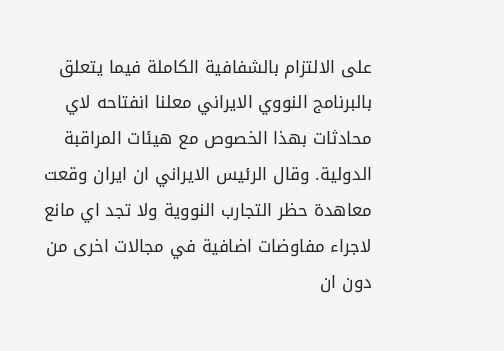على الالتزام بالشفافية الكاملة فيما يتعلق بالبرنامج النووي الايراني معلنا انفتاحه لاي محادثات بهذا الخصوص مع هيئات المراقبة الدولية. وقال الرئيس الايراني ان ايران وقعت معاهدة حظر التجارب النووية ولا تجد اي مانع لاجراء مفاوضات اضافية في مجالات اخرى من دون ان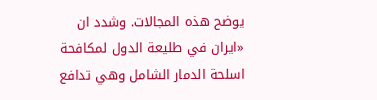يوضح هذه المجالات. وشدد ان «ايران في طليعة الدول لمكافحة اسلحة الدمار الشامل وهي تدافع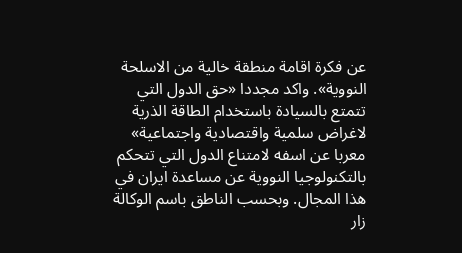عن فكرة اقامة منطقة خالية من الاسلحة النووية». واكد مجددا «حق الدول التي تتمتع بالسيادة باستخدام الطاقة الذرية لاغراض سلمية واقتصادية واجتماعية» معربا عن اسفه لامتناع الدول التي تتحكم بالتكنولوجيا النووية عن مساعدة ايران في هذا المجال. وبحسب الناطق باسم الوكالة زار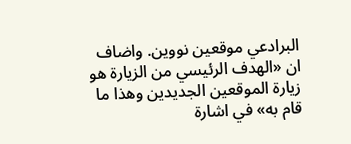البرادعي موقعين نووين. واضاف ان «الهدف الرئيسي من الزيارة هو زيارة الموقعين الجديدين وهذا ما قام به» في اشارة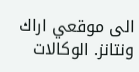الى موقعي اراك ونتانز. الوكالات